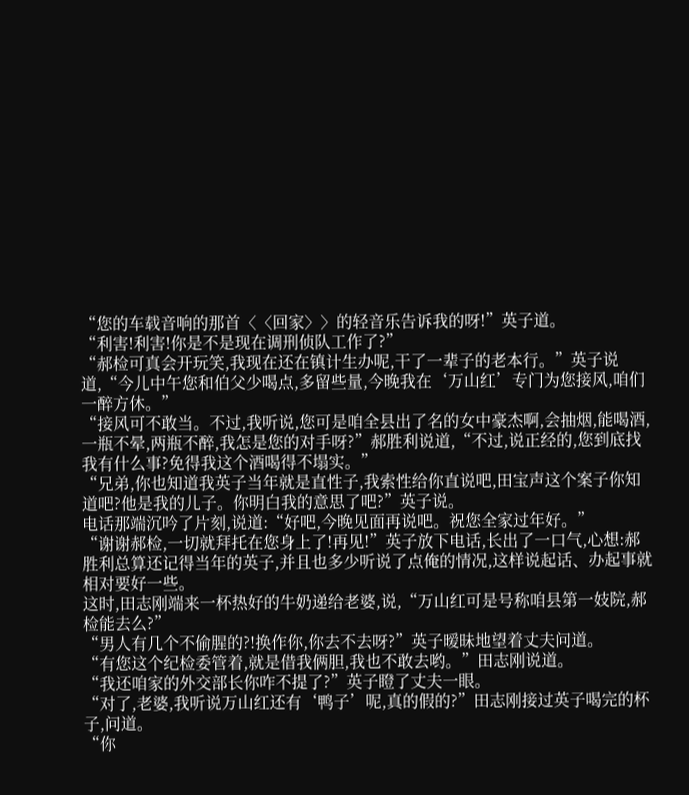“您的车载音响的那首〈〈回家〉〉的轻音乐告诉我的呀!”英子道。
“利害!利害!你是不是现在调刑侦队工作了?”
“郝检可真会开玩笑,我现在还在镇计生办呢,干了一辈子的老本行。”英子说道,“今儿中午您和伯父少喝点,多留些量,今晚我在‘万山红’专门为您接风,咱们一醉方休。”
“接风可不敢当。不过,我听说,您可是咱全县出了名的女中豪杰啊,会抽烟,能喝酒,一瓶不晕,两瓶不醉,我怎是您的对手呀?”郝胜利说道,“不过,说正经的,您到底找我有什么事?免得我这个酒喝得不塌实。”
“兄弟,你也知道我英子当年就是直性子,我索性给你直说吧,田宝声这个案子你知道吧?他是我的儿子。你明白我的意思了吧?”英子说。
电话那端沉吟了片刻,说道:“好吧,今晚见面再说吧。祝您全家过年好。”
“谢谢郝检,一切就拜托在您身上了!再见!”英子放下电话,长出了一口气,心想:郝胜利总算还记得当年的英子,并且也多少听说了点俺的情况,这样说起话、办起事就相对要好一些。
这时,田志刚端来一杯热好的牛奶递给老婆,说,“万山红可是号称咱县第一妓院,郝检能去么?”
“男人有几个不偷腥的?!换作你,你去不去呀?”英子暧昧地望着丈夫问道。
“有您这个纪检委管着,就是借我俩胆,我也不敢去哟。”田志刚说道。
“我还咱家的外交部长你咋不提了?”英子瞪了丈夫一眼。
“对了,老婆,我听说万山红还有‘鸭子’呢,真的假的?”田志刚接过英子喝完的杯子,问道。
“你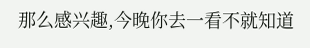那么感兴趣,今晚你去一看不就知道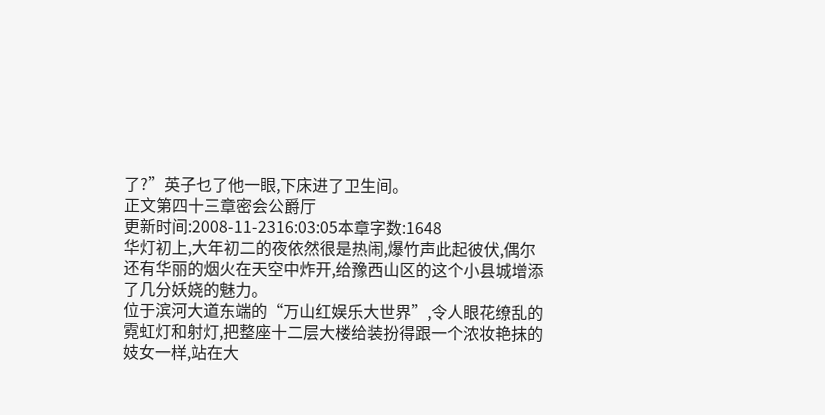了?”英子乜了他一眼,下床进了卫生间。
正文第四十三章密会公爵厅
更新时间:2008-11-2316:03:05本章字数:1648
华灯初上,大年初二的夜依然很是热闹,爆竹声此起彼伏,偶尔还有华丽的烟火在天空中炸开,给豫西山区的这个小县城增添了几分妖娆的魅力。
位于滨河大道东端的“万山红娱乐大世界”,令人眼花缭乱的霓虹灯和射灯,把整座十二层大楼给装扮得跟一个浓妆艳抹的妓女一样,站在大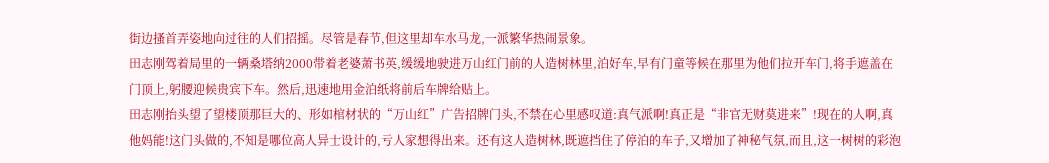街边搔首弄姿地向过往的人们招摇。尽管是春节,但这里却车水马龙,一派繁华热闹景象。
田志刚驾着局里的一辆桑塔纳2000带着老婆萧书英,缓缓地驶进万山红门前的人造树林里,泊好车,早有门童等候在那里为他们拉开车门,将手遮盖在门顶上,躬腰迎候贵宾下车。然后,迅速地用金泊纸将前后车牌给贴上。
田志刚抬头望了望楼顶那巨大的、形如棺材状的“万山红”广告招牌门头,不禁在心里感叹道:真气派啊!真正是“非官无财莫进来”!现在的人啊,真他妈能!这门头做的,不知是哪位高人异士设计的,亏人家想得出来。还有这人造树林,既遮挡住了停泊的车子,又增加了神秘气氛,而且,这一树树的彩泡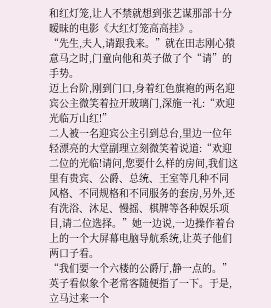和红灯笼,让人不禁就想到张艺谋那部十分暧昧的电影《大红灯笼高高挂》。
“先生,夫人,请跟我来。”就在田志刚心猿意马之时,门童向他和英子做了个“请”的手势。
迈上台阶,刚到门口,身着红色旗袍的两名迎宾公主微笑着拉开玻璃门,深施一礼:“欢迎光临万山红!”
二人被一名迎宾公主引到总台,里边一位年轻漂亮的大堂副理立刻微笑着说道:“欢迎二位的光临!请问,您要什么样的房间,我们这里有贵宾、公爵、总统、王室等几种不同风格、不同规格和不同服务的套房,另外,还有洗浴、沐足、慢摇、棋牌等各种娱乐项目,请二位选择。”她一边说,一边操作着台上的一个大屏幕电脑导航系统,让英子他们两口子看。
“我们要一个六楼的公爵厅,静一点的。”英子看似象个老常客随便指了一下。于是,立马过来一个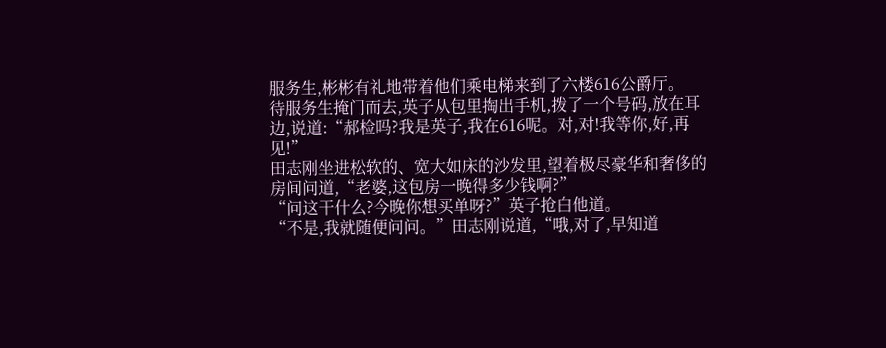服务生,彬彬有礼地带着他们乘电梯来到了六楼616公爵厅。
待服务生掩门而去,英子从包里掏出手机,拨了一个号码,放在耳边,说道:“郝检吗?我是英子,我在616呢。对,对!我等你,好,再见!”
田志刚坐进松软的、宽大如床的沙发里,望着极尽豪华和奢侈的房间问道,“老婆,这包房一晚得多少钱啊?”
“问这干什么?今晚你想买单呀?”英子抢白他道。
“不是,我就随便问问。”田志刚说道,“哦,对了,早知道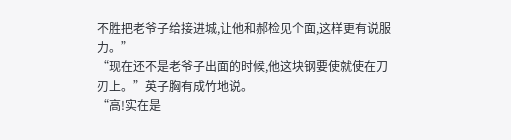不胜把老爷子给接进城,让他和郝检见个面,这样更有说服力。”
“现在还不是老爷子出面的时候,他这块钢要使就使在刀刃上。”英子胸有成竹地说。
“高!实在是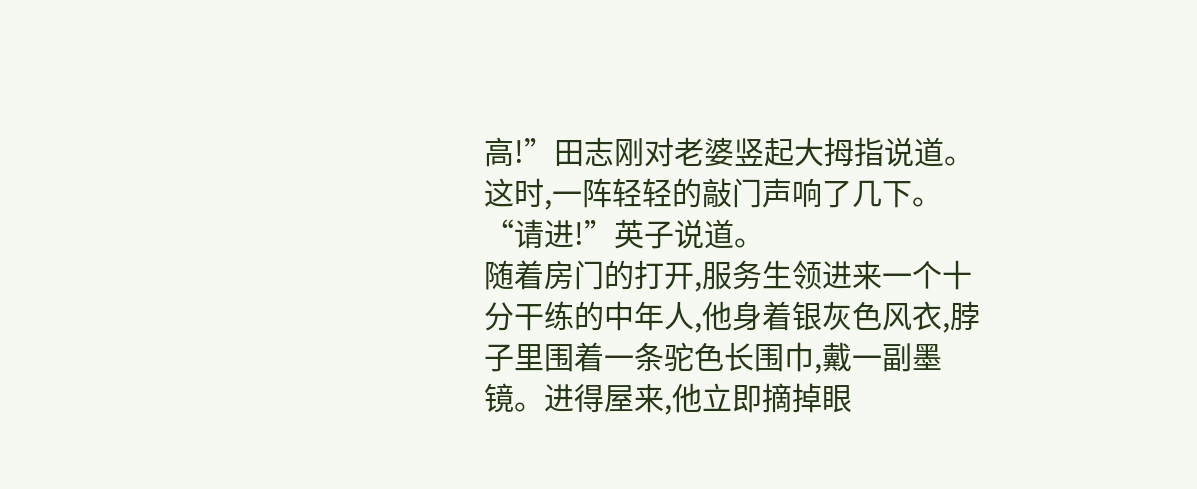高!”田志刚对老婆竖起大拇指说道。
这时,一阵轻轻的敲门声响了几下。“请进!”英子说道。
随着房门的打开,服务生领进来一个十分干练的中年人,他身着银灰色风衣,脖子里围着一条驼色长围巾,戴一副墨镜。进得屋来,他立即摘掉眼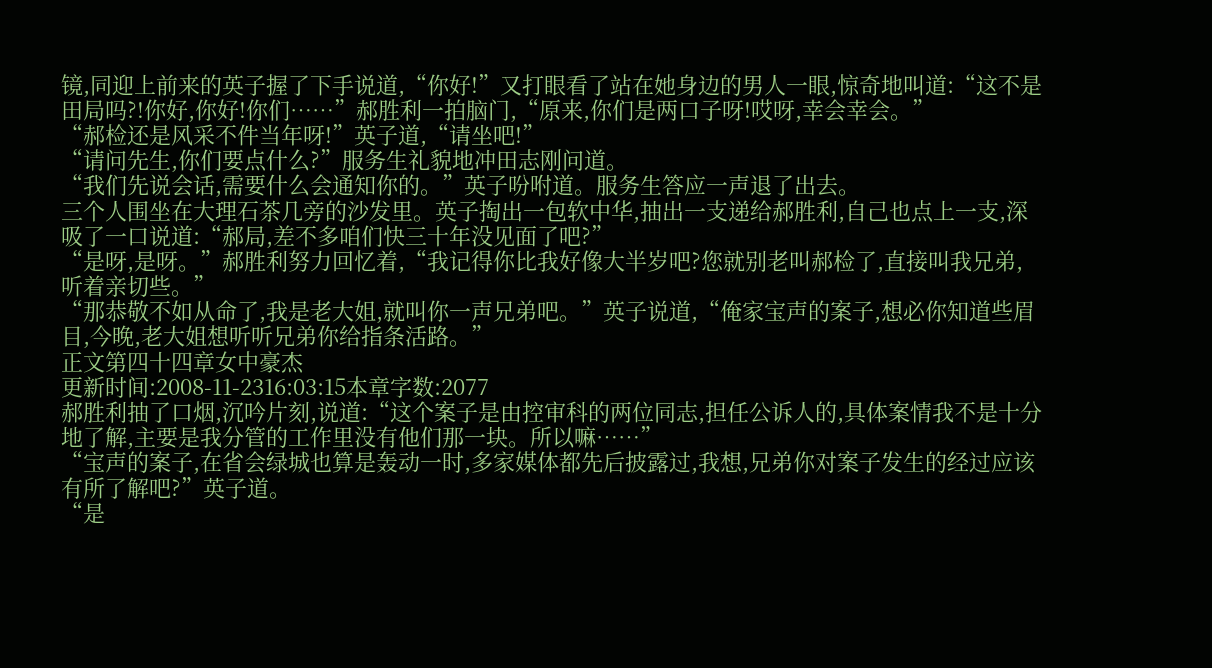镜,同迎上前来的英子握了下手说道,“你好!”又打眼看了站在她身边的男人一眼,惊奇地叫道:“这不是田局吗?!你好,你好!你们……”郝胜利一拍脑门,“原来,你们是两口子呀!哎呀,幸会幸会。”
“郝检还是风采不件当年呀!”英子道,“请坐吧!”
“请问先生,你们要点什么?”服务生礼貌地冲田志刚问道。
“我们先说会话,需要什么会通知你的。”英子吩咐道。服务生答应一声退了出去。
三个人围坐在大理石茶几旁的沙发里。英子掏出一包软中华,抽出一支递给郝胜利,自己也点上一支,深吸了一口说道:“郝局,差不多咱们快三十年没见面了吧?”
“是呀,是呀。”郝胜利努力回忆着,“我记得你比我好像大半岁吧?您就别老叫郝检了,直接叫我兄弟,听着亲切些。”
“那恭敬不如从命了,我是老大姐,就叫你一声兄弟吧。”英子说道,“俺家宝声的案子,想必你知道些眉目,今晚,老大姐想听听兄弟你给指条活路。”
正文第四十四章女中豪杰
更新时间:2008-11-2316:03:15本章字数:2077
郝胜利抽了口烟,沉吟片刻,说道:“这个案子是由控审科的两位同志,担任公诉人的,具体案情我不是十分地了解,主要是我分管的工作里没有他们那一块。所以嘛……”
“宝声的案子,在省会绿城也算是轰动一时,多家媒体都先后披露过,我想,兄弟你对案子发生的经过应该有所了解吧?”英子道。
“是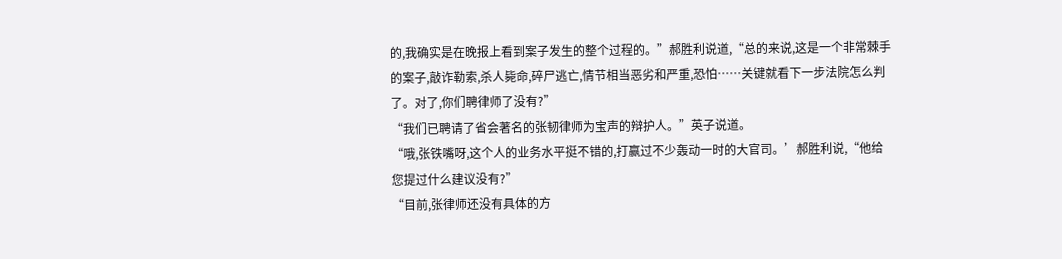的,我确实是在晚报上看到案子发生的整个过程的。”郝胜利说道,“总的来说,这是一个非常棘手的案子,敲诈勒索,杀人毙命,碎尸逃亡,情节相当恶劣和严重,恐怕……关键就看下一步法院怎么判了。对了,你们聘律师了没有?”
“我们已聘请了省会著名的张韧律师为宝声的辩护人。”英子说道。
“哦,张铁嘴呀,这个人的业务水平挺不错的,打赢过不少轰动一时的大官司。’郝胜利说,“他给您提过什么建议没有?”
“目前,张律师还没有具体的方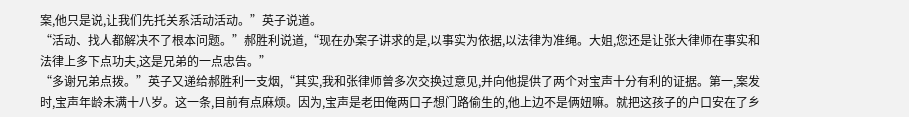案,他只是说,让我们先托关系活动活动。”英子说道。
“活动、找人都解决不了根本问题。”郝胜利说道,“现在办案子讲求的是,以事实为依据,以法律为准绳。大姐,您还是让张大律师在事实和法律上多下点功夫,这是兄弟的一点忠告。”
“多谢兄弟点拨。”英子又递给郝胜利一支烟,“其实,我和张律师曾多次交换过意见,并向他提供了两个对宝声十分有利的证据。第一,案发时,宝声年龄未满十八岁。这一条,目前有点麻烦。因为,宝声是老田俺两口子想门路偷生的,他上边不是俩妞嘛。就把这孩子的户口安在了乡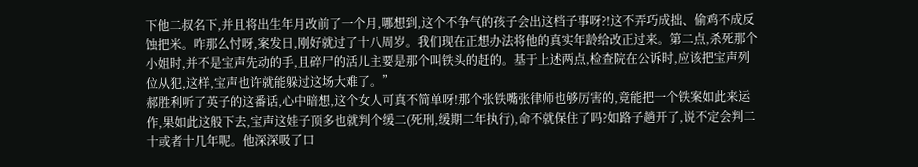下他二叔名下,并且将出生年月改前了一个月,哪想到,这个不争气的孩子会出这档子事呀?!这不弄巧成拙、偷鸡不成反蚀把米。咋那么忖呀,案发日,刚好就过了十八周岁。我们现在正想办法将他的真实年龄给改正过来。第二点,杀死那个小姐时,并不是宝声先动的手,且碎尸的活儿主要是那个叫铁头的赶的。基于上述两点,检查院在公诉时,应该把宝声列位从犯,这样,宝声也许就能躲过这场大难了。”
郝胜利听了英子的这番话,心中暗想,这个女人可真不简单呀!那个张铁嘴张律师也够厉害的,竟能把一个铁案如此来运作,果如此这般下去,宝声这娃子顶多也就判个缓二(死刑,缓期二年执行),命不就保住了吗?如路子趟开了,说不定会判二十或者十几年呢。他深深吸了口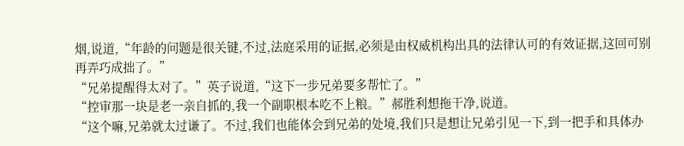烟,说道,“年龄的问题是很关键,不过,法庭采用的证据,必须是由权威机构出具的法律认可的有效证据,这回可别再弄巧成拙了。”
“兄弟提醒得太对了。”英子说道,“这下一步兄弟要多帮忙了。”
“控审那一块是老一亲自抓的,我一个副职根本吃不上粮。”郝胜利想拖干净,说道。
“这个嘛,兄弟就太过谦了。不过,我们也能体会到兄弟的处境,我们只是想让兄弟引见一下,到一把手和具体办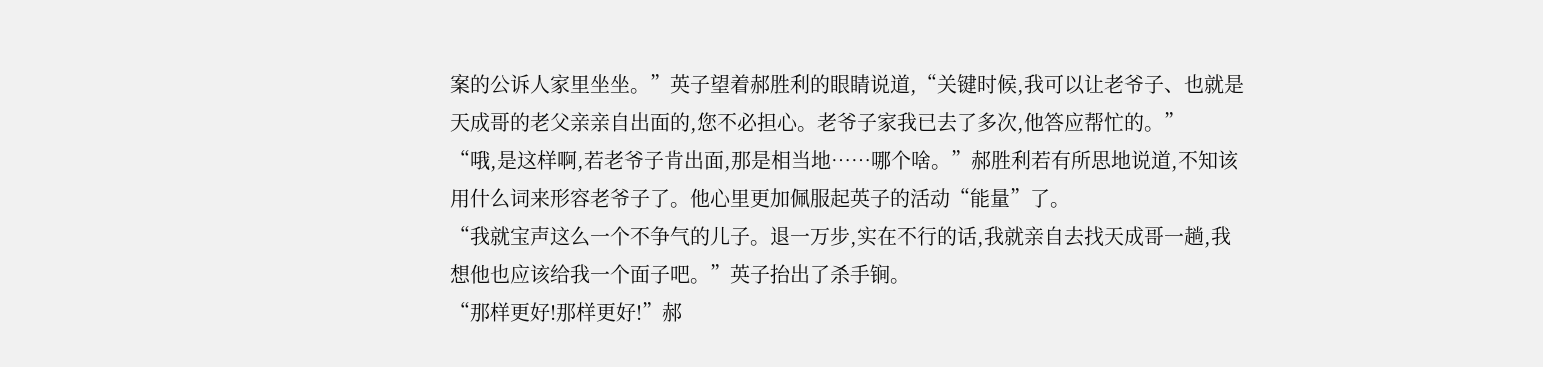案的公诉人家里坐坐。”英子望着郝胜利的眼睛说道,“关键时候,我可以让老爷子、也就是天成哥的老父亲亲自出面的,您不必担心。老爷子家我已去了多次,他答应帮忙的。”
“哦,是这样啊,若老爷子肯出面,那是相当地……哪个啥。”郝胜利若有所思地说道,不知该用什么词来形容老爷子了。他心里更加佩服起英子的活动“能量”了。
“我就宝声这么一个不争气的儿子。退一万步,实在不行的话,我就亲自去找天成哥一趟,我想他也应该给我一个面子吧。”英子抬出了杀手锏。
“那样更好!那样更好!”郝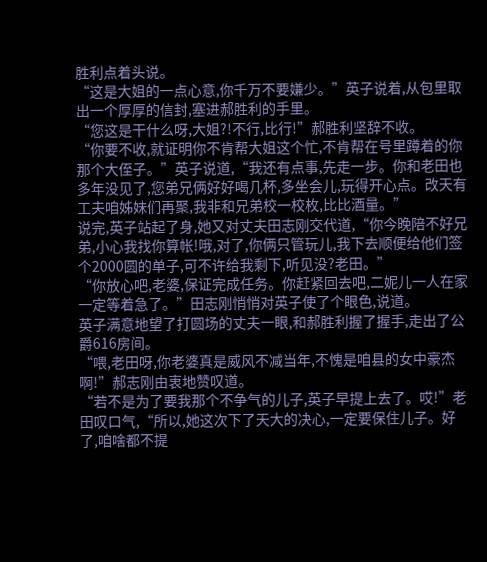胜利点着头说。
“这是大姐的一点心意,你千万不要嫌少。”英子说着,从包里取出一个厚厚的信封,塞进郝胜利的手里。
“您这是干什么呀,大姐?!不行,比行!”郝胜利坚辞不收。
“你要不收,就证明你不肯帮大姐这个忙,不肯帮在号里蹲着的你那个大侄子。”英子说道,“我还有点事,先走一步。你和老田也多年没见了,您弟兄俩好好喝几杯,多坐会儿,玩得开心点。改天有工夫咱姊妹们再聚,我非和兄弟校一校枚,比比酒量。”
说完,英子站起了身,她又对丈夫田志刚交代道,“你今晚陪不好兄弟,小心我找你算帐!哦,对了,你俩只管玩儿,我下去顺便给他们签个2000圆的单子,可不许给我剩下,听见没?老田。”
“你放心吧,老婆,保证完成任务。你赶紧回去吧,二妮儿一人在家一定等着急了。”田志刚悄悄对英子使了个眼色,说道。
英子满意地望了打圆场的丈夫一眼,和郝胜利握了握手,走出了公爵616房间。
“喂,老田呀,你老婆真是威风不减当年,不愧是咱县的女中豪杰啊!”郝志刚由衷地赞叹道。
“若不是为了要我那个不争气的儿子,英子早提上去了。哎!”老田叹口气,“所以,她这次下了天大的决心,一定要保住儿子。好了,咱啥都不提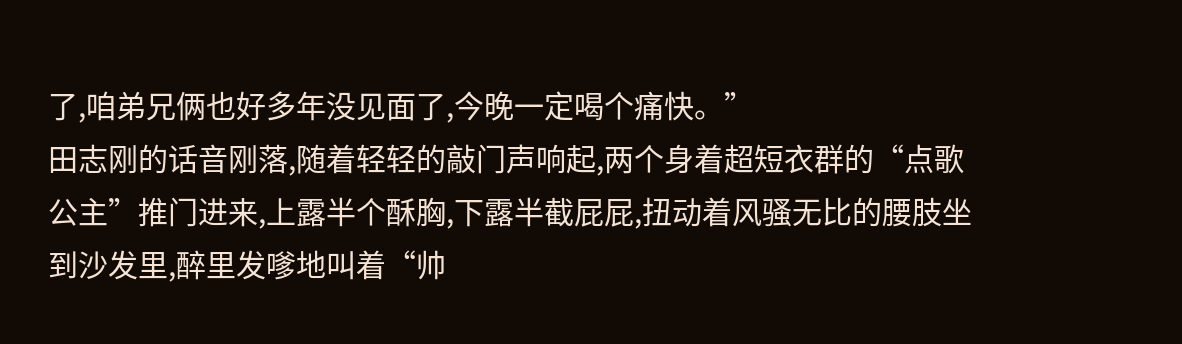了,咱弟兄俩也好多年没见面了,今晚一定喝个痛快。”
田志刚的话音刚落,随着轻轻的敲门声响起,两个身着超短衣群的“点歌公主”推门进来,上露半个酥胸,下露半截屁屁,扭动着风骚无比的腰肢坐到沙发里,醉里发嗲地叫着“帅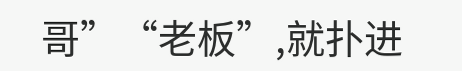哥”“老板”,就扑进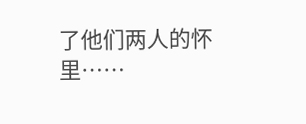了他们两人的怀里……